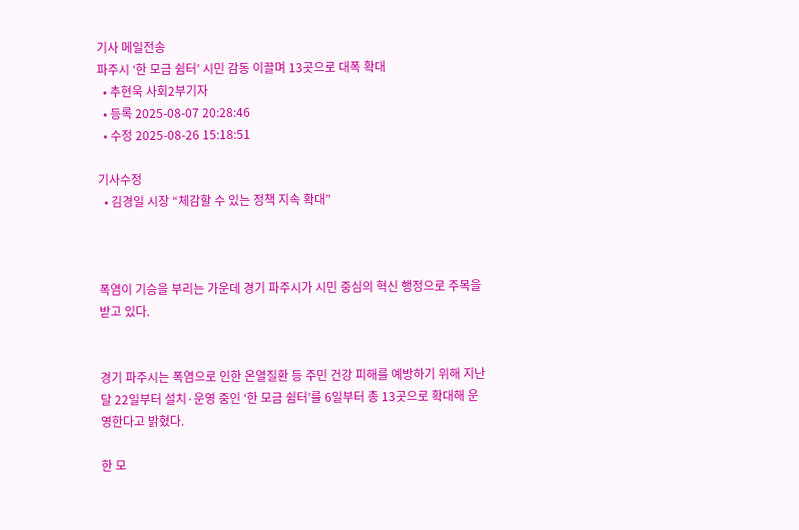기사 메일전송
파주시 ‘한 모금 쉼터’ 시민 감동 이끌며 13곳으로 대폭 확대
  • 추현욱 사회2부기자
  • 등록 2025-08-07 20:28:46
  • 수정 2025-08-26 15:18:51

기사수정
  • 김경일 시장 “체감할 수 있는 정책 지속 확대”



폭염이 기승을 부리는 가운데 경기 파주시가 시민 중심의 혁신 행정으로 주목을 받고 있다.


경기 파주시는 폭염으로 인한 온열질환 등 주민 건강 피해를 예방하기 위해 지난달 22일부터 설치·운영 중인 ‘한 모금 쉼터’를 6일부터 총 13곳으로 확대해 운영한다고 밝혔다.

한 모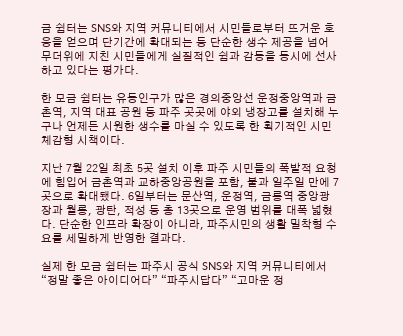금 쉼터는 SNS와 지역 커뮤니티에서 시민들로부터 뜨거운 호응을 얻으며 단기간에 확대되는 등 단순한 생수 제공을 넘어 무더위에 지친 시민들에게 실질적인 쉼과 감동을 동시에 선사하고 있다는 평가다.

한 모금 쉼터는 유동인구가 많은 경의중앙선 운정중앙역과 금촌역, 지역 대표 공원 등 파주 곳곳에 야외 냉장고를 설치해 누구나 언제든 시원한 생수를 마실 수 있도록 한 획기적인 시민 체감형 시책이다.

지난 7월 22일 최초 5곳 설치 이후 파주 시민들의 폭발적 요청에 힘입어 금촌역과 교하중앙공원을 포함, 불과 일주일 만에 7곳으로 확대됐다. 6일부터는 문산역, 운정역, 금릉역 중앙광장과 월롱, 광탄, 적성 등 총 13곳으로 운영 범위를 대폭 넓혔다. 단순한 인프라 확장이 아니라, 파주시민의 생활 밀착형 수요를 세밀하게 반영한 결과다.

실제 한 모금 쉼터는 파주시 공식 SNS와 지역 커뮤니티에서 “정말 좋은 아이디어다” “파주시답다” “고마운 정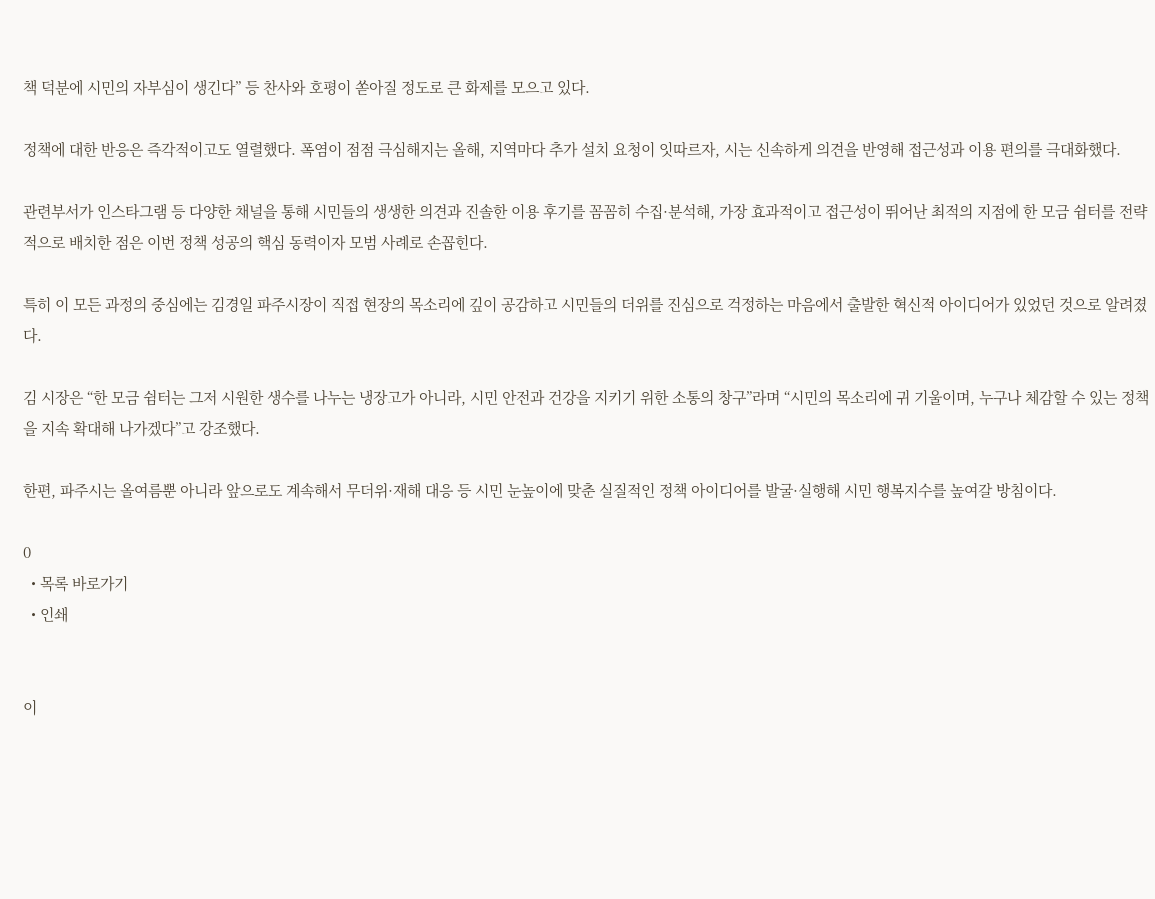책 덕분에 시민의 자부심이 생긴다” 등 찬사와 호평이 쏟아질 정도로 큰 화제를 모으고 있다.

정책에 대한 반응은 즉각적이고도 열렬했다. 폭염이 점점 극심해지는 올해, 지역마다 추가 설치 요청이 잇따르자, 시는 신속하게 의견을 반영해 접근성과 이용 편의를 극대화했다.

관련부서가 인스타그램 등 다양한 채널을 통해 시민들의 생생한 의견과 진솔한 이용 후기를 꼼꼼히 수집·분석해, 가장 효과적이고 접근성이 뛰어난 최적의 지점에 한 모금 쉼터를 전략적으로 배치한 점은 이번 정책 성공의 핵심 동력이자 모범 사례로 손꼽힌다.

특히 이 모든 과정의 중심에는 김경일 파주시장이 직접 현장의 목소리에 깊이 공감하고 시민들의 더위를 진심으로 걱정하는 마음에서 출발한 혁신적 아이디어가 있었던 것으로 알려졌다.

김 시장은 “한 모금 쉼터는 그저 시원한 생수를 나누는 냉장고가 아니라, 시민 안전과 건강을 지키기 위한 소통의 창구”라며 “시민의 목소리에 귀 기울이며, 누구나 체감할 수 있는 정책을 지속 확대해 나가겠다”고 강조했다.

한편, 파주시는 올여름뿐 아니라 앞으로도 계속해서 무더위·재해 대응 등 시민 눈높이에 맞춘 실질적인 정책 아이디어를 발굴·실행해 시민 행복지수를 높여갈 방침이다.

0
  • 목록 바로가기
  • 인쇄


이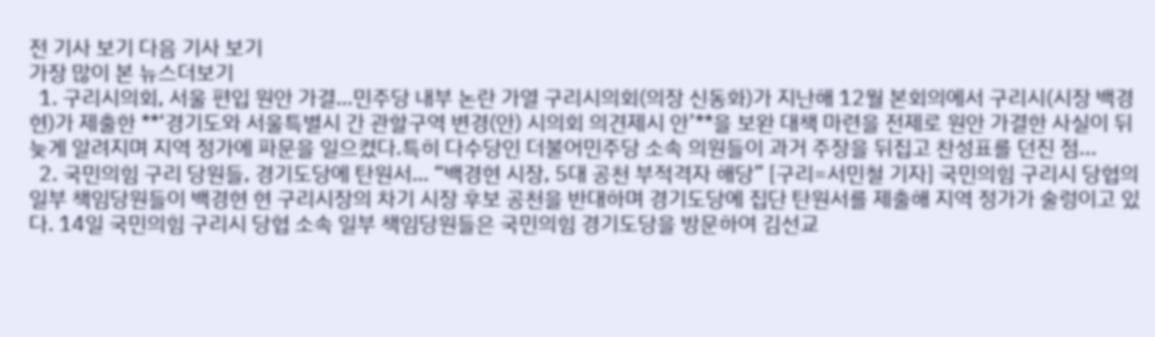전 기사 보기 다음 기사 보기
가장 많이 본 뉴스더보기
  1. 구리시의회, 서울 편입 원안 가결…민주당 내부 논란 가열 구리시의회(의장 신동화)가 지난해 12월 본회의에서 구리시(시장 백경현)가 제출한 **‘경기도와 서울특별시 간 관할구역 변경(안) 시의회 의견제시 안’**을 보완 대책 마련을 전제로 원안 가결한 사실이 뒤늦게 알려지며 지역 정가에 파문을 일으켰다.특히 다수당인 더불어민주당 소속 의원들이 과거 주장을 뒤집고 찬성표를 던진 점...
  2. 국민의힘 구리 당원들, 경기도당에 탄원서… “백경현 시장, 5대 공천 부적격자 해당” [구리=서민철 기자] 국민의힘 구리시 당협의 일부 책임당원들이 백경현 현 구리시장의 차기 시장 후보 공천을 반대하며 경기도당에 집단 탄원서를 제출해 지역 정가가 술렁이고 있다. 14일 국민의힘 구리시 당협 소속 일부 책임당원들은 국민의힘 경기도당을 방문하여 김선교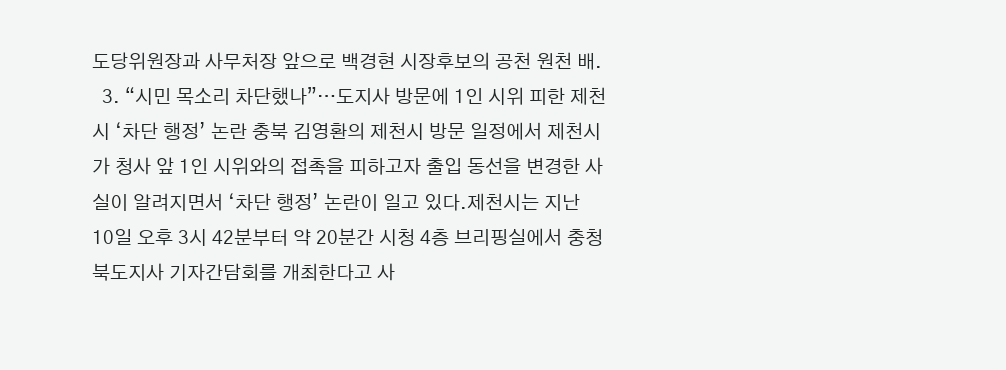도당위원장과 사무처장 앞으로 백경현 시장후보의 공천 원천 배.
  3. “시민 목소리 차단했나”…도지사 방문에 1인 시위 피한 제천시 ‘차단 행정’ 논란 충북 김영환의 제천시 방문 일정에서 제천시가 청사 앞 1인 시위와의 접촉을 피하고자 출입 동선을 변경한 사실이 알려지면서 ‘차단 행정’ 논란이 일고 있다.제천시는 지난 10일 오후 3시 42분부터 약 20분간 시청 4층 브리핑실에서 충청북도지사 기자간담회를 개최한다고 사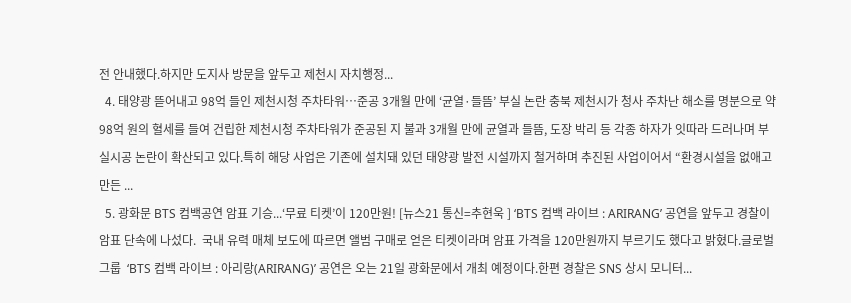전 안내했다.하지만 도지사 방문을 앞두고 제천시 자치행정...
  4. 태양광 뜯어내고 98억 들인 제천시청 주차타워…준공 3개월 만에 ‘균열·들뜸’ 부실 논란 충북 제천시가 청사 주차난 해소를 명분으로 약 98억 원의 혈세를 들여 건립한 제천시청 주차타워가 준공된 지 불과 3개월 만에 균열과 들뜸, 도장 박리 등 각종 하자가 잇따라 드러나며 부실시공 논란이 확산되고 있다.특히 해당 사업은 기존에 설치돼 있던 태양광 발전 시설까지 철거하며 추진된 사업이어서 “환경시설을 없애고 만든 ...
  5. 광화문 BTS 컴백공연 암표 기승...‘무료 티켓’이 120만원! [뉴스21 통신=추현욱 ] ‘BTS 컴백 라이브 : ARIRANG’ 공연을 앞두고 경찰이 암표 단속에 나섰다.  국내 유력 매체 보도에 따르면 앨범 구매로 얻은 티켓이라며 암표 가격을 120만원까지 부르기도 했다고 밝혔다.글로벌 그룹  ‘BTS 컴백 라이브 : 아리랑(ARIRANG)’ 공연은 오는 21일 광화문에서 개최 예정이다.한편 경찰은 SNS 상시 모니터...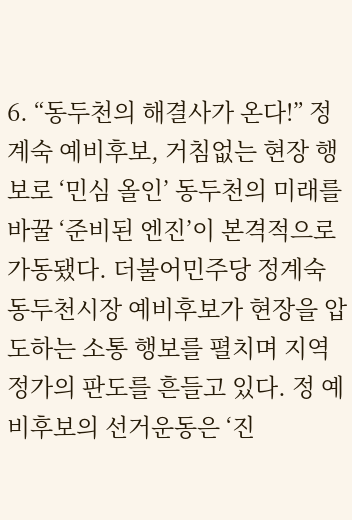6. “동두천의 해결사가 온다!” 정계숙 예비후보, 거침없는 현장 행보로 ‘민심 올인’ 동두천의 미래를 바꿀 ‘준비된 엔진’이 본격적으로 가동됐다. 더불어민주당 정계숙 동두천시장 예비후보가 현장을 압도하는 소통 행보를 펼치며 지역 정가의 판도를 흔들고 있다. 정 예비후보의 선거운동은 ‘진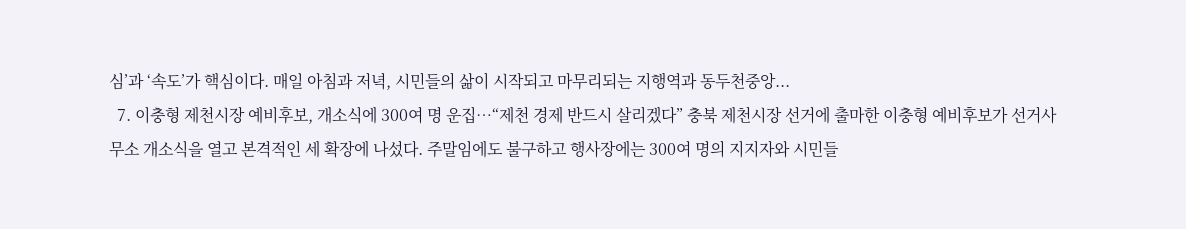심’과 ‘속도’가 핵심이다. 매일 아침과 저녁, 시민들의 삶이 시작되고 마무리되는 지행역과 동두천중앙...
  7. 이충형 제천시장 예비후보, 개소식에 300여 명 운집…“제천 경제 반드시 살리겠다” 충북 제천시장 선거에 출마한 이충형 예비후보가 선거사무소 개소식을 열고 본격적인 세 확장에 나섰다. 주말임에도 불구하고 행사장에는 300여 명의 지지자와 시민들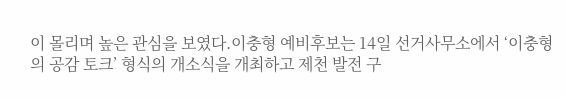이 몰리며 높은 관심을 보였다.이충형 예비후보는 14일 선거사무소에서 ‘이충형의 공감 토크’ 형식의 개소식을 개최하고 제천 발전 구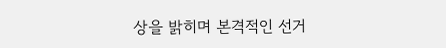상을 밝히며 본격적인 선거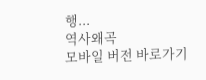행...
역사왜곡
모바일 버전 바로가기